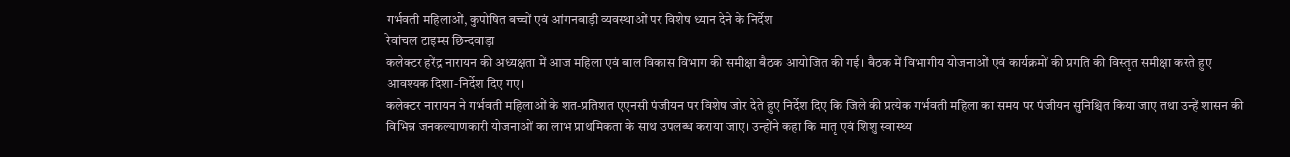गर्भवती महिलाओं, कुपोषित बच्चों एवं आंगनबाड़ी व्यवस्थाओं पर विशेष ध्यान देने के निर्देश
रेवांचल टाइम्स छिन्दवाड़ा
कलेक्टर हरेंद्र नारायन की अध्यक्षता में आज महिला एवं बाल विकास विभाग की समीक्षा बैठक आयोजित की गई। बैठक में विभागीय योजनाओं एवं कार्यक्रमों की प्रगति की विस्तृत समीक्षा करते हुए आवश्यक दिशा-निर्देश दिए गए।
कलेक्टर नारायन ने गर्भवती महिलाओं के शत-प्रतिशत एएनसी पंजीयन पर विशेष जोर देते हुए निर्देश दिए कि जिले की प्रत्येक गर्भवती महिला का समय पर पंजीयन सुनिश्चित किया जाए तथा उन्हें शासन की विभिन्न जनकल्याणकारी योजनाओं का लाभ प्राथमिकता के साथ उपलब्ध कराया जाए। उन्होंने कहा कि मातृ एवं शिशु स्वास्थ्य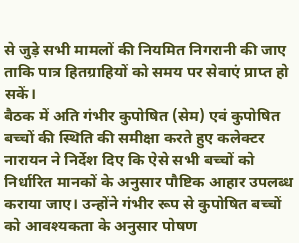से जुड़े सभी मामलों की नियमित निगरानी की जाए ताकि पात्र हितग्राहियों को समय पर सेवाएं प्राप्त हो सकें।
बैठक में अति गंभीर कुपोषित (सेम) एवं कुपोषित बच्चों की स्थिति की समीक्षा करते हुए कलेक्टर नारायन ने निर्देश दिए कि ऐसे सभी बच्चों को निर्धारित मानकों के अनुसार पौष्टिक आहार उपलब्ध कराया जाए। उन्होंने गंभीर रूप से कुपोषित बच्चों को आवश्यकता के अनुसार पोषण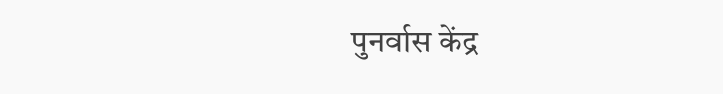पुनर्वास केंद्र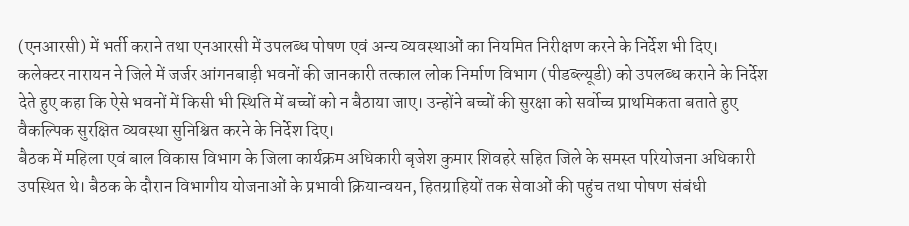(एनआरसी) में भर्ती कराने तथा एनआरसी में उपलब्ध पोषण एवं अन्य व्यवस्थाओं का नियमित निरीक्षण करने के निर्देश भी दिए।
कलेक्टर नारायन ने जिले में जर्जर आंगनबाड़ी भवनों की जानकारी तत्काल लोक निर्माण विभाग (पीडब्ल्यूडी) को उपलब्ध कराने के निर्देश देते हुए कहा कि ऐसे भवनों में किसी भी स्थिति में बच्चों को न बैठाया जाए। उन्होंने बच्चों की सुरक्षा को सर्वोच्च प्राथमिकता बताते हुए वैकल्पिक सुरक्षित व्यवस्था सुनिश्चित करने के निर्देश दिए।
बैठक में महिला एवं बाल विकास विभाग के जिला कार्यक्रम अधिकारी बृजेश कुमार शिवहरे सहित जिले के समस्त परियोजना अधिकारी उपस्थित थे। बैठक के दौरान विभागीय योजनाओं के प्रभावी क्रियान्वयन, हितग्राहियों तक सेवाओं की पहुंच तथा पोषण संबंधी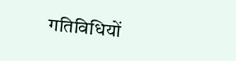गतिविधियों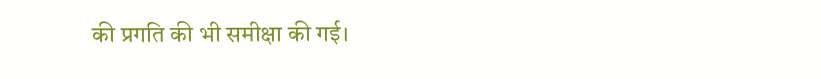की प्रगति की भी समीक्षा की गई।